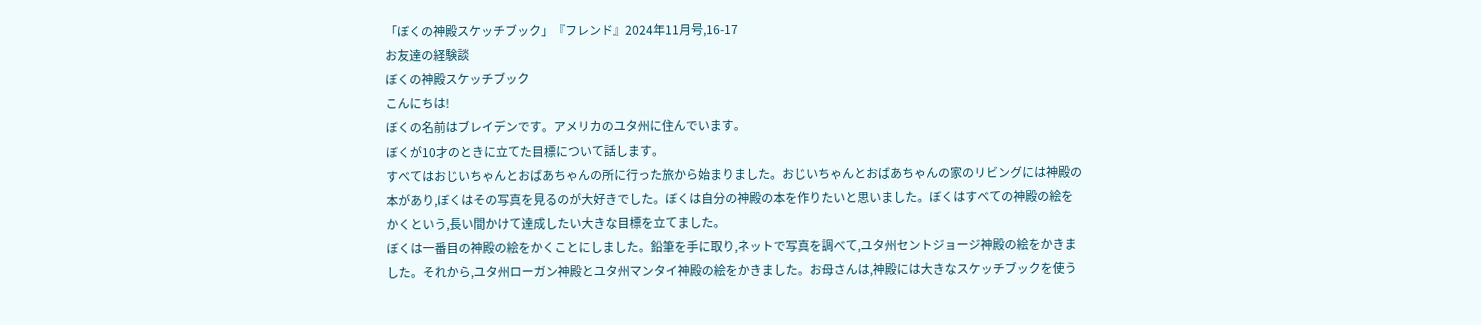「ぼくの神殿スケッチブック」『フレンド』2024年11月号,16-17
お友達の経験談
ぼくの神殿スケッチブック
こんにちは!
ぼくの名前はブレイデンです。アメリカのユタ州に住んでいます。
ぼくが10才のときに立てた目標について話します。
すべてはおじいちゃんとおばあちゃんの所に行った旅から始まりました。おじいちゃんとおばあちゃんの家のリビングには神殿の本があり,ぼくはその写真を見るのが大好きでした。ぼくは自分の神殿の本を作りたいと思いました。ぼくはすべての神殿の絵をかくという,長い間かけて達成したい大きな目標を立てました。
ぼくは一番目の神殿の絵をかくことにしました。鉛筆を手に取り,ネットで写真を調べて,ユタ州セントジョージ神殿の絵をかきました。それから,ユタ州ローガン神殿とユタ州マンタイ神殿の絵をかきました。お母さんは,神殿には大きなスケッチブックを使う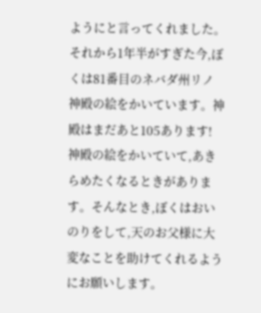ようにと言ってくれました。それから1年半がすぎた今,ぼくは81番目のネバダ州リノ神殿の絵をかいています。神殿はまだあと105あります!
神殿の絵をかいていて,あきらめたくなるときがあります。そんなとき,ぼくはおいのりをして,天のお父様に大変なことを助けてくれるようにお願いします。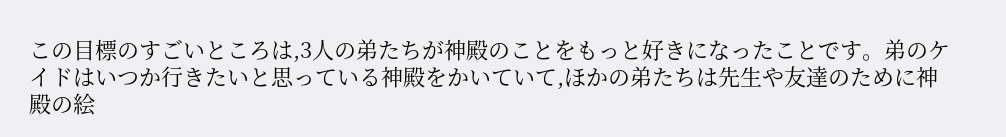この目標のすごいところは,3人の弟たちが神殿のことをもっと好きになったことです。弟のケイドはいつか行きたいと思っている神殿をかいていて,ほかの弟たちは先生や友達のために神殿の絵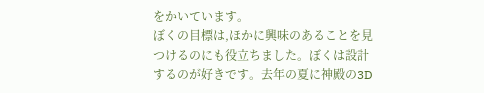をかいています。
ぼくの目標は,ほかに興味のあることを見つけるのにも役立ちました。ぼくは設計するのが好きです。去年の夏に神殿の3D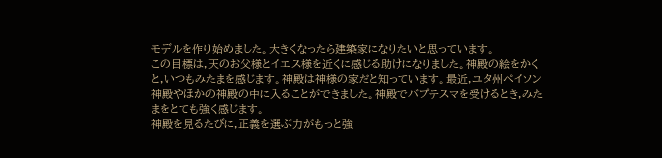モデルを作り始めました。大きくなったら建築家になりたいと思っています。
この目標は,天のお父様とイエス様を近くに感じる助けになりました。神殿の絵をかくと,いつもみたまを感じます。神殿は神様の家だと知っています。最近,ユタ州ペイソン神殿やほかの神殿の中に入ることができました。神殿でバプテスマを受けるとき,みたまをとても強く感じます。
神殿を見るたびに,正義を選ぶ力がもっと強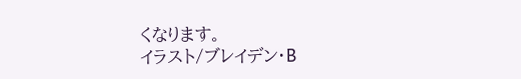くなります。
イラスト/ブレイデン・B